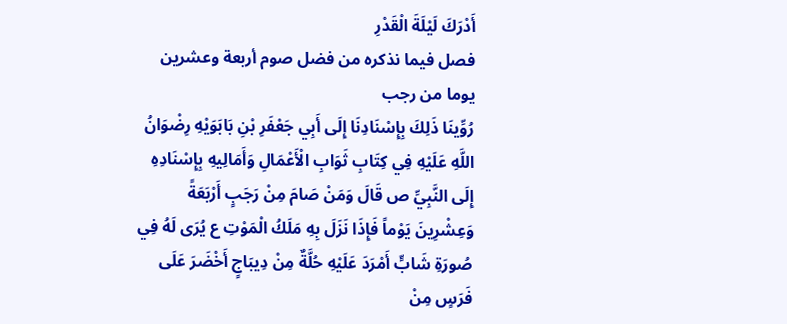أَدْرَكَ لَيْلَةَ الْقَدْرِ
فصل فيما نذكره من فضل صوم أربعة وعشرين يوما من رجب
رُوِّينَا ذَلِكَ بِإِسْنَادِنَا إِلَى أَبِي جَعْفَرِ بْنِ بَابَوَيْهِ رِضْوَانُ اللَّهِ عَلَيْهِ فِي كِتَابِ ثَوَابِ الْأَعْمَالِ وَأَمَالِيهِ بِإِسْنَادِهِ إِلَى النَّبِيِّ ص قَالَ وَمَنْ صَامَ مِنْ رَجَبٍ أَرْبَعَةً وَعِشْرِينَ يَوْماً فَإِذَا نَزَلَ بِهِ مَلَكُ الْمَوْتِ ع يُرَى لَهُ فِي صُورَةِ شَابٍّ أَمْرَدَ عَلَيْهِ حُلَّةٌ مِنْ دِيبَاجٍ أَخْضَرَ عَلَى فَرَسٍ مِنْ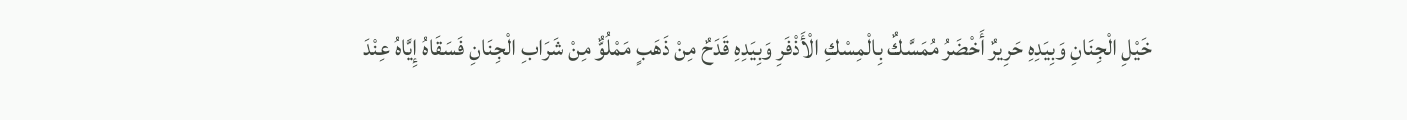خَيْلِ الْجِنَانِ وَبِيَدِهِ حَرِيرٌ أَخْضَرُ مُمَسَّكٌ بِالْمِسْكِ الْأَذْفَرِ وَبِيَدِهِ قَدَحٌ مِنْ ذَهَبٍ مَمْلُوٌّ مِنْ شَرَابِ الْجِنَانِ فَسَقَاهُ إِيَّاهُ عِنْدَ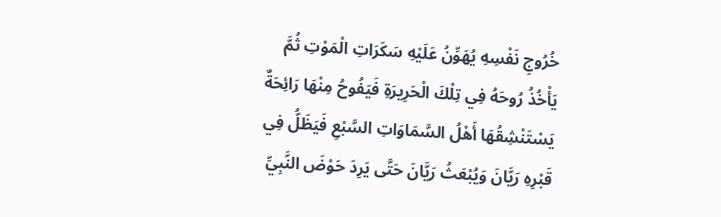خُرُوجِ نَفْسِهِ يُهَوِّنُ عَلَيْهِ سَكَرَاتِ الْمَوْتِ ثُمَّ يَأْخُذُ رُوحَهُ فِي تِلْكَ الْحَرِيرَةِ فَيَفُوحُ مِنْهَا رَائِحَةٌ يَسْتَنْشِقُهَا أَهْلُ السَّمَاوَاتِ السَّبْعِ فَيَظَلُّ فِي قَبْرِهِ رَيَّانَ وَيُبْعَثُ رَيَّانَ حَتَّى يَرِدَ حَوْضَ النَّبِيِّ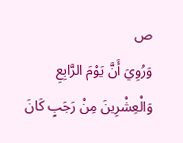ص
وَرُوِيَ أَنَّ يَوْمَ الرَّابِعِ وَالْعِشْرِينَ مِنْ رَجَبٍ كَانَ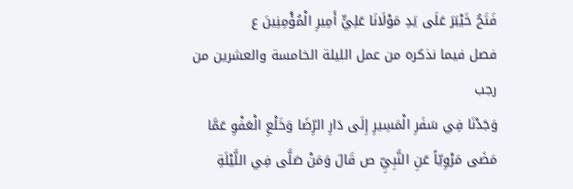فَتَحُ خَيْبَرَ عَلَى يَدِ مَوْلَانَا عَلِيٍّ أَمِيرِ الْمُؤْمِنِينَ ع
فصل فيما نذكره من عمل الليلة الخامسة والعشرين من رجب
وَجَدْنَا فِي سَفَرِ الْمَسِيرِ إِلَى دَارِ الرِّضَا وَخَلْعِ الْعَفْوِ عَمَّا مَضَى مَرْوِيّاً عَنِ النَّبِيِّ ص قَالَ وَمَنْ صَلَّى فِي اللَّيْلَةِ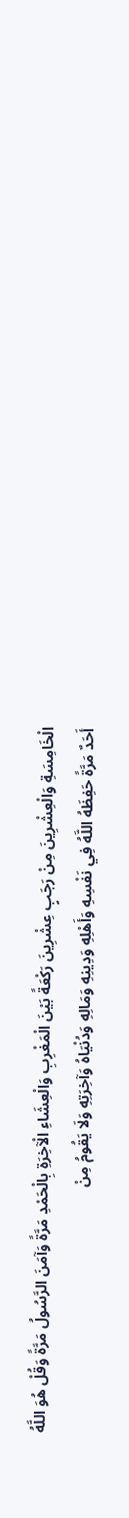الْخَامِسَةِ وَالْعِشْرِينَ مِنْ رَجَبٍ عِشْرِينَ رَكْعَةً بَيْنَ الْمَغْرِبِ وَالْعِشَاءِ الْآخِرَةِ بِالْحَمْدِ مَرَّةً وَآمَنَ الرَّسُولُ مَرَّةً وَقُلْ هُوَ اللَّهُ أَحَدٌ مَرَّةً حَفِظَهُ اللَّهُ فِي نَفْسِهِ وَأَهْلِهِ وَدِينِهِ وَمَالِهِ وَدُنْيَاهُ وَآخِرَتِهِ وَلَا يَقُومُ مِنْ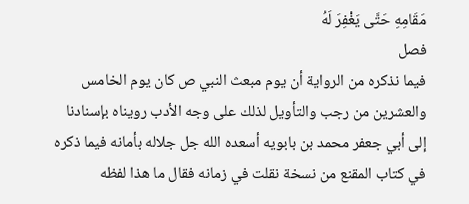مَقَامِهِ حَتَّى يَغْفِرَ لَهُ
فصل
فيما نذكره من الرواية أن يوم مبعث النبي ص كان يوم الخامس والعشرين من رجب والتأويل لذلك على وجه الأدب رويناه بإسنادنا إلى أبي جعفر محمد بن بابويه أسعده الله جل جلاله بأمانه فيما ذكره في كتاب المقنع من نسخة نقلت في زمانه فقال ما هذا لفظه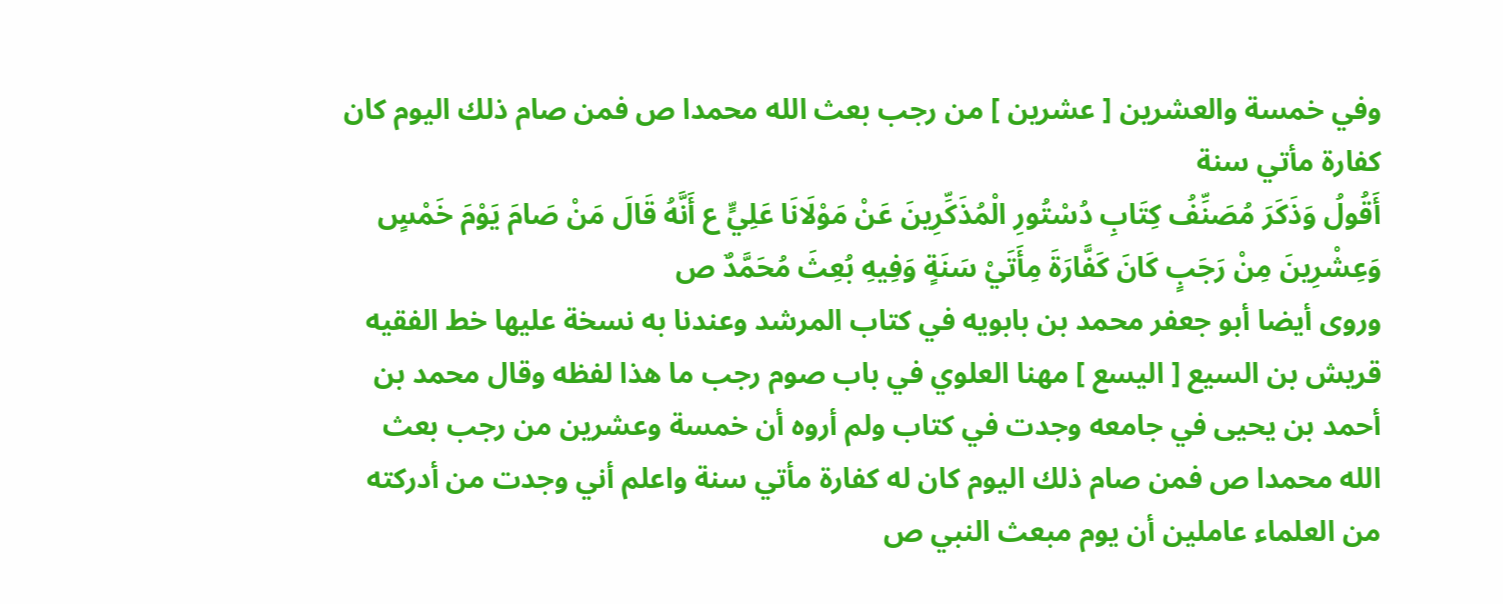وفي خمسة والعشرين [ عشرين ] من رجب بعث الله محمدا ص فمن صام ذلك اليوم كان كفارة مأتي سنة
أَقُولُ وَذَكَرَ مُصَنِّفُ كِتَابِ دُسْتُورِ الْمُذَكِّرِينَ عَنْ مَوْلَانَا عَلِيٍّ ع أَنَّهُ قَالَ مَنْ صَامَ يَوْمَ خَمْسٍ وَعِشْرِينَ مِنْ رَجَبٍ كَانَ كَفَّارَةَ مِأَتَيْ سَنَةٍ وَفِيهِ بُعِثَ مُحَمَّدٌ ص
وروى أيضا أبو جعفر محمد بن بابويه في كتاب المرشد وعندنا به نسخة عليها خط الفقيه قريش بن السيع [ اليسع ] مهنا العلوي في باب صوم رجب ما هذا لفظه وقال محمد بن أحمد بن يحيى في جامعه وجدت في كتاب ولم أروه أن خمسة وعشرين من رجب بعث الله محمدا ص فمن صام ذلك اليوم كان له كفارة مأتي سنة واعلم أني وجدت من أدركته من العلماء عاملين أن يوم مبعث النبي ص